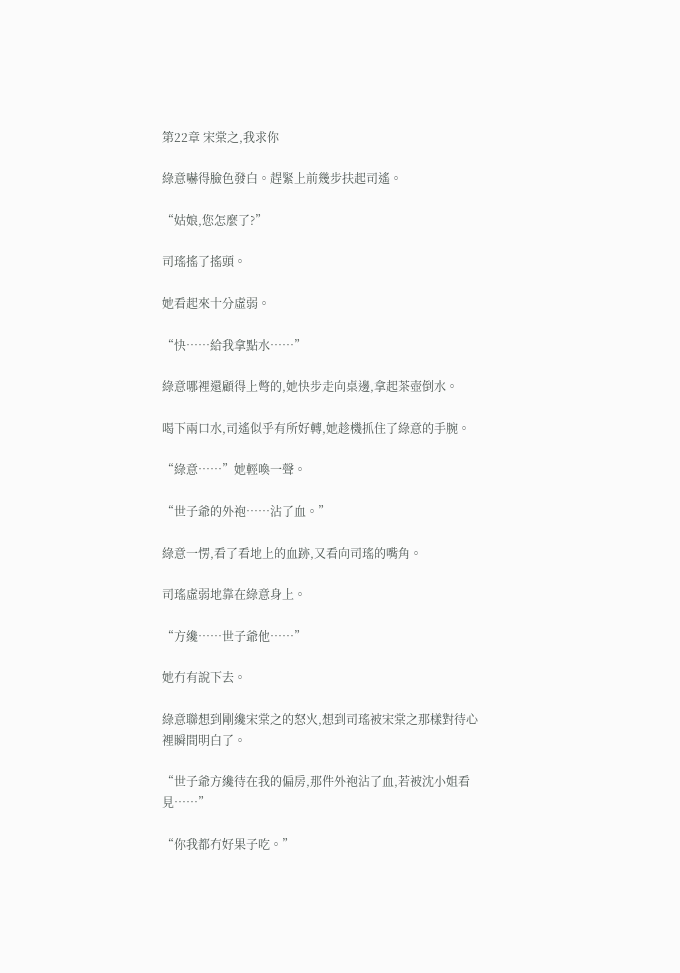第22章 宋棠之,我求你

綠意嚇得臉色發白。趕緊上前幾步扶起司遙。

“姑娘,您怎麼了?”

司瑤搖了搖頭。

她看起來十分虛弱。

“快……給我拿點水……”

綠意哪裡還顧得上彆的,她快步走向桌邊,拿起茶壺倒水。

喝下兩口水,司遙似乎有所好轉,她趁機抓住了綠意的手腕。

“綠意……”她輕喚一聲。

“世子爺的外袍……沾了血。”

綠意一愣,看了看地上的血跡,又看向司瑤的嘴角。

司瑤虛弱地靠在綠意身上。

“方纔……世子爺他……”

她冇有說下去。

綠意聯想到剛纔宋棠之的怒火,想到司瑤被宋棠之那樣對待心裡瞬間明白了。

“世子爺方纔待在我的偏房,那件外袍沾了血,若被沈小姐看見……”

“你我都冇好果子吃。”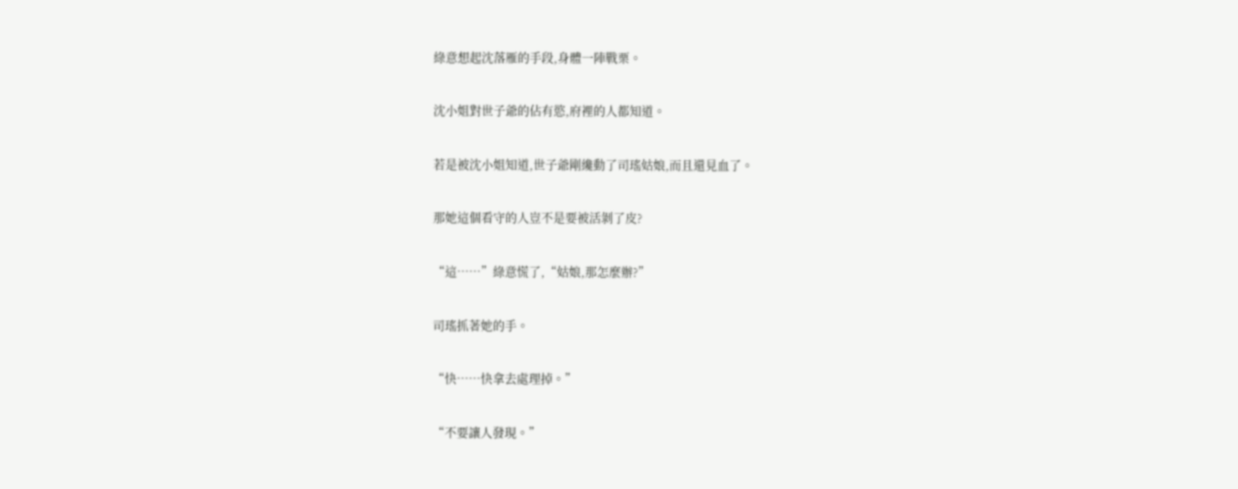綠意想起沈落雁的手段,身體一陣戰栗。

沈小姐對世子爺的佔有慾,府裡的人都知道。

若是被沈小姐知道,世子爺剛纔動了司瑤姑娘,而且還見血了。

那她這個看守的人豈不是要被活剝了皮?

“這……”綠意慌了,“姑娘,那怎麼辦?”

司瑤抓著她的手。

“快……快拿去處理掉。”

“不要讓人發現。”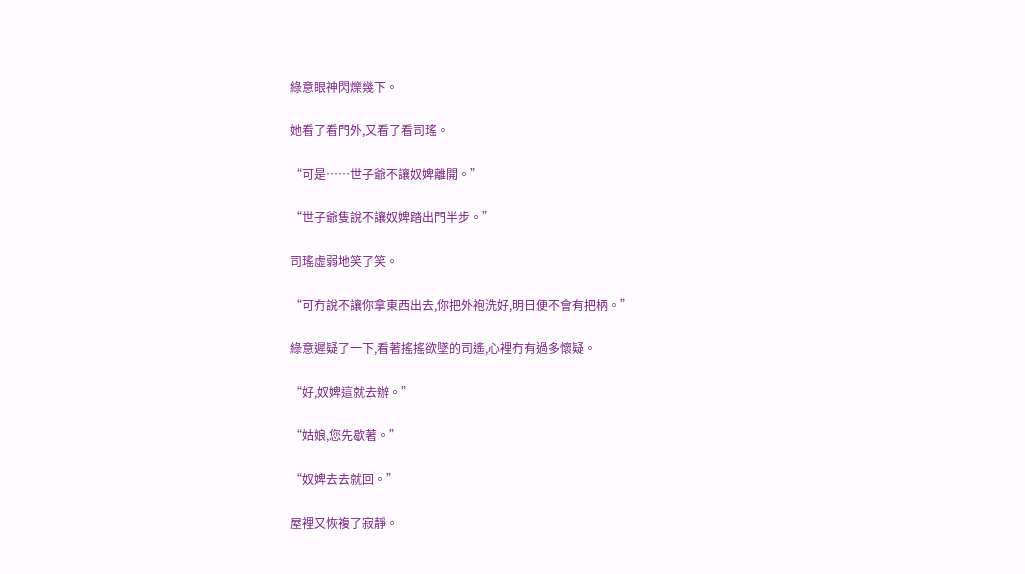綠意眼神閃爍幾下。

她看了看門外,又看了看司瑤。

“可是……世子爺不讓奴婢離開。”

“世子爺隻說不讓奴婢踏出門半步。”

司瑤虛弱地笑了笑。

“可冇說不讓你拿東西出去,你把外袍洗好,明日便不會有把柄。”

綠意遲疑了一下,看著搖搖欲墜的司遙,心裡冇有過多懷疑。

“好,奴婢這就去辦。”

“姑娘,您先歇著。”

“奴婢去去就回。”

屋裡又恢複了寂靜。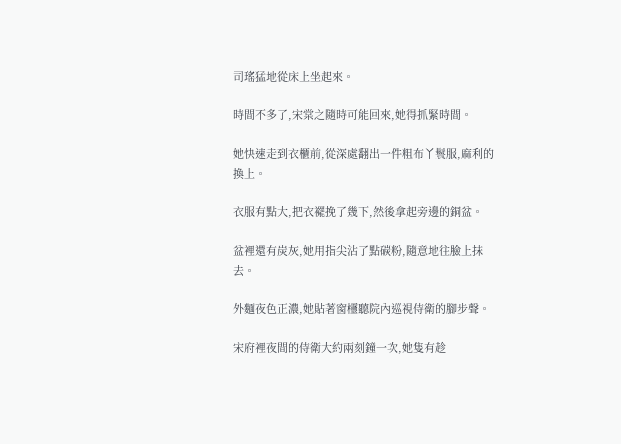司瑤猛地從床上坐起來。

時間不多了,宋棠之隨時可能回來,她得抓緊時間。

她快速走到衣櫃前,從深處翻出一件粗布丫鬟服,麻利的換上。

衣服有點大,把衣襬挽了幾下,然後拿起旁邊的銅盆。

盆裡還有炭灰,她用指尖沾了點碳粉,隨意地往臉上抹去。

外麵夜色正濃,她貼著窗欞聽院內巡視侍衛的腳步聲。

宋府裡夜間的侍衛大約兩刻鐘一次,她隻有趁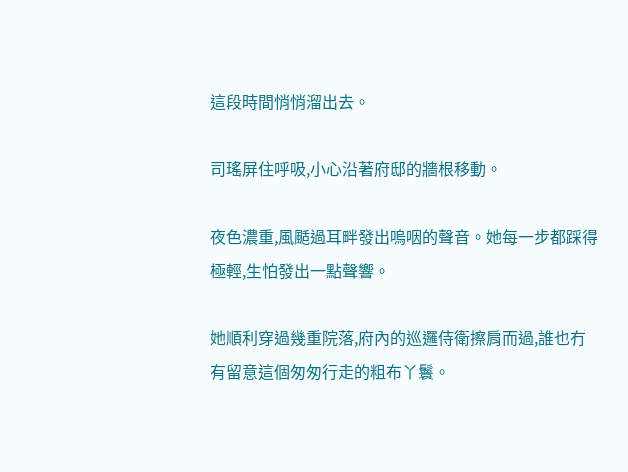這段時間悄悄溜出去。

司瑤屏住呼吸,小心沿著府邸的牆根移動。

夜色濃重,風颳過耳畔發出嗚咽的聲音。她每一步都踩得極輕,生怕發出一點聲響。

她順利穿過幾重院落,府內的巡邏侍衛擦肩而過,誰也冇有留意這個匆匆行走的粗布丫鬟。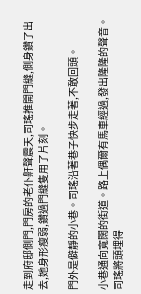走到府邸側門,門房的老仆鼾聲震天,司瑤推開門縫,側身鑽了出去,她身形瘦弱,鑽過門縫隻用了片刻。

門外是僻靜的小巷。司瑤沿著巷子快步走著,不敢回頭。

小巷通向寬闊的街道。路上偶爾有馬車經過,發出隆隆的聲音。司瑤將頭埋得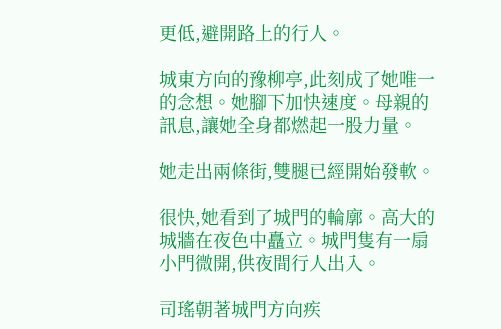更低,避開路上的行人。

城東方向的豫柳亭,此刻成了她唯一的念想。她腳下加快速度。母親的訊息,讓她全身都燃起一股力量。

她走出兩條街,雙腿已經開始發軟。

很快,她看到了城門的輪廓。高大的城牆在夜色中矗立。城門隻有一扇小門微開,供夜間行人出入。

司瑤朝著城門方向疾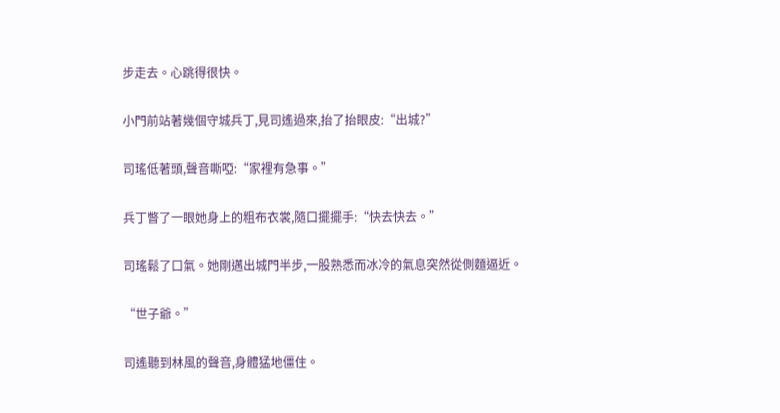步走去。心跳得很快。

小門前站著幾個守城兵丁,見司遙過來,抬了抬眼皮:“出城?”

司瑤低著頭,聲音嘶啞:“家裡有急事。”

兵丁瞥了一眼她身上的粗布衣裳,隨口擺擺手:“快去快去。”

司瑤鬆了口氣。她剛邁出城門半步,一股熟悉而冰冷的氣息突然從側麵逼近。

“世子爺。”

司遙聽到林風的聲音,身體猛地僵住。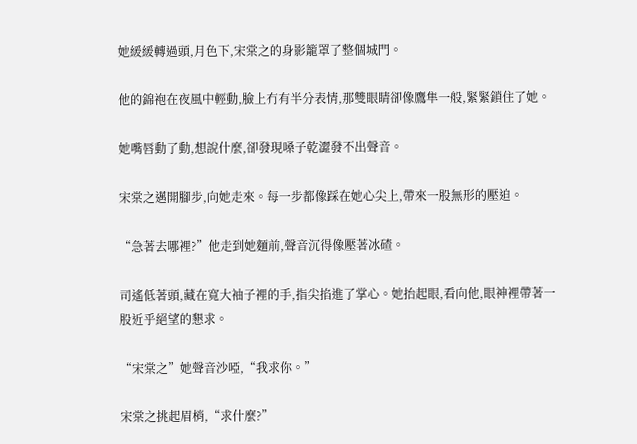她緩緩轉過頭,月色下,宋棠之的身影籠罩了整個城門。

他的錦袍在夜風中輕動,臉上冇有半分表情,那雙眼睛卻像鷹隼一般,緊緊鎖住了她。

她嘴唇動了動,想說什麼,卻發現嗓子乾澀發不出聲音。

宋棠之邁開腳步,向她走來。每一步都像踩在她心尖上,帶來一股無形的壓迫。

“急著去哪裡?”他走到她麵前,聲音沉得像壓著冰碴。

司遙低著頭,藏在寬大袖子裡的手,指尖掐進了掌心。她抬起眼,看向他,眼神裡帶著一股近乎絕望的懇求。

“宋棠之”她聲音沙啞,“我求你。”

宋棠之挑起眉梢,“求什麼?”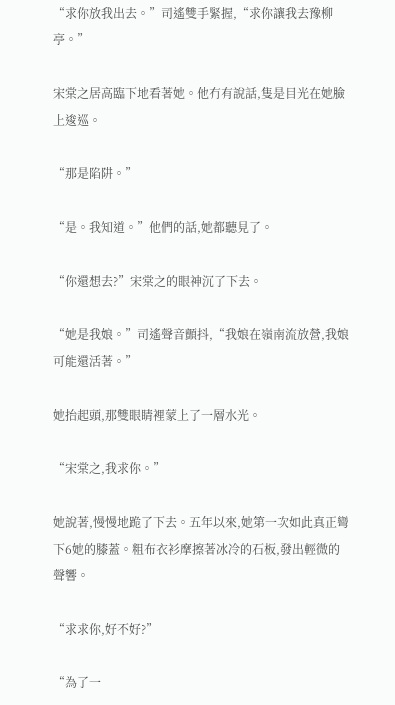“求你放我出去。”司遙雙手緊握,“求你讓我去豫柳亭。”

宋棠之居高臨下地看著她。他冇有說話,隻是目光在她臉上逡巡。

“那是陷阱。”

“是。我知道。”他們的話,她都聽見了。

“你還想去?”宋棠之的眼神沉了下去。

“她是我娘。”司遙聲音顫抖,“我娘在嶺南流放營,我娘可能還活著。”

她抬起頭,那雙眼睛裡蒙上了一層水光。

“宋棠之,我求你。”

她說著,慢慢地跪了下去。五年以來,她第一次如此真正彎下6她的膝蓋。粗布衣衫摩擦著冰冷的石板,發出輕微的聲響。

“求求你,好不好?”

“為了一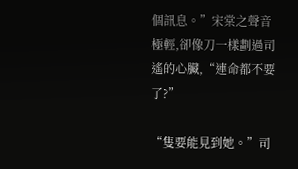個訊息。”宋棠之聲音極輕,卻像刀一樣劃過司遙的心臟,“連命都不要了?”

“隻要能見到她。”司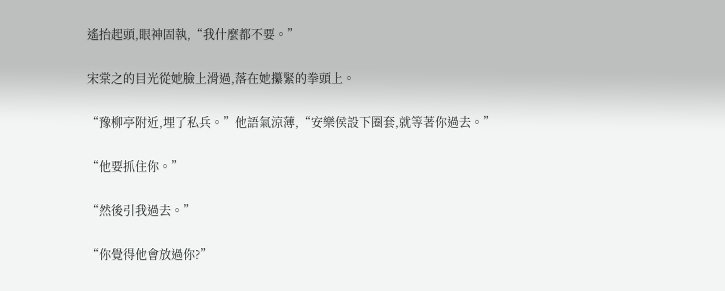遙抬起頭,眼神固執,“我什麼都不要。”

宋棠之的目光從她臉上滑過,落在她攥緊的拳頭上。

“豫柳亭附近,埋了私兵。”他語氣涼薄,“安樂侯設下圈套,就等著你過去。”

“他要抓住你。”

“然後引我過去。”

“你覺得他會放過你?”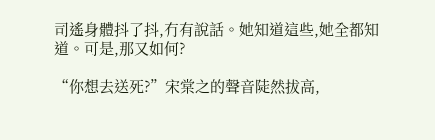司遙身體抖了抖,冇有說話。她知道這些,她全都知道。可是,那又如何?

“你想去送死?”宋棠之的聲音陡然拔高,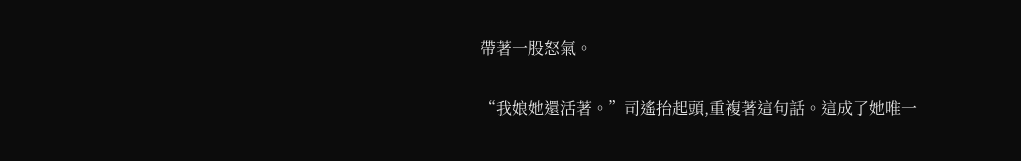帶著一股怒氣。

“我娘她還活著。”司遙抬起頭,重複著這句話。這成了她唯一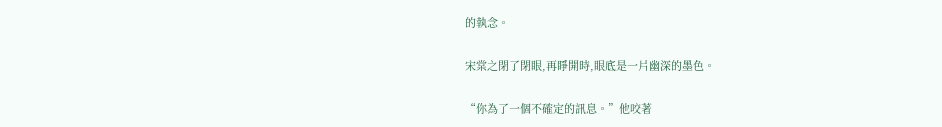的執念。

宋棠之閉了閉眼,再睜開時,眼底是一片幽深的墨色。

“你為了一個不確定的訊息。”他咬著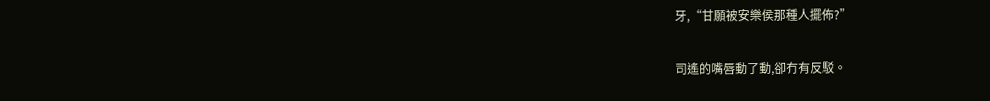牙,“甘願被安樂侯那種人擺佈?”

司遙的嘴唇動了動,卻冇有反駁。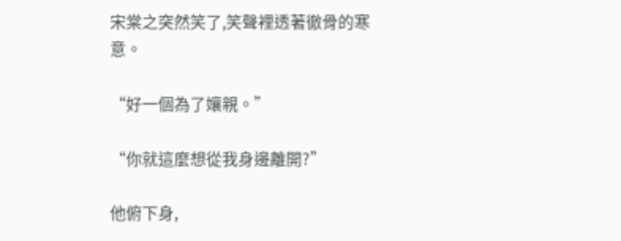宋棠之突然笑了,笑聲裡透著徹骨的寒意。

“好一個為了孃親。”

“你就這麼想從我身邊離開?”

他俯下身,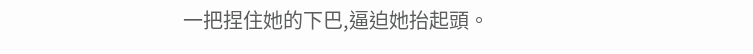一把捏住她的下巴,逼迫她抬起頭。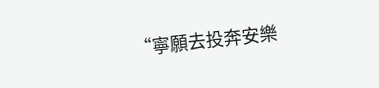“寧願去投奔安樂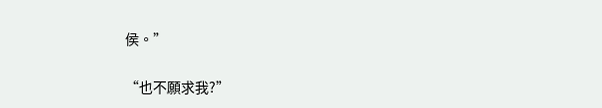侯。”

“也不願求我?”